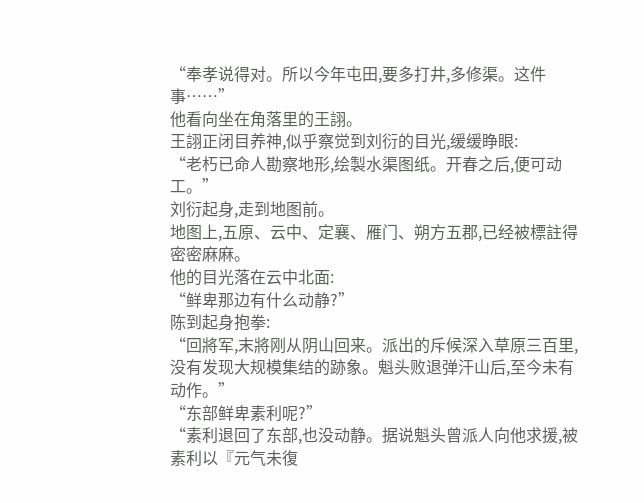“奉孝说得对。所以今年屯田,要多打井,多修渠。这件事……”
他看向坐在角落里的王詡。
王詡正闭目养神,似乎察觉到刘衍的目光,缓缓睁眼:
“老朽已命人勘察地形,绘製水渠图纸。开春之后,便可动工。”
刘衍起身,走到地图前。
地图上,五原、云中、定襄、雁门、朔方五郡,已经被標註得密密麻麻。
他的目光落在云中北面:
“鲜卑那边有什么动静?”
陈到起身抱拳:
“回將军,末將刚从阴山回来。派出的斥候深入草原三百里,没有发现大规模集结的跡象。魁头败退弹汗山后,至今未有动作。”
“东部鲜卑素利呢?”
“素利退回了东部,也没动静。据说魁头曾派人向他求援,被素利以『元气未復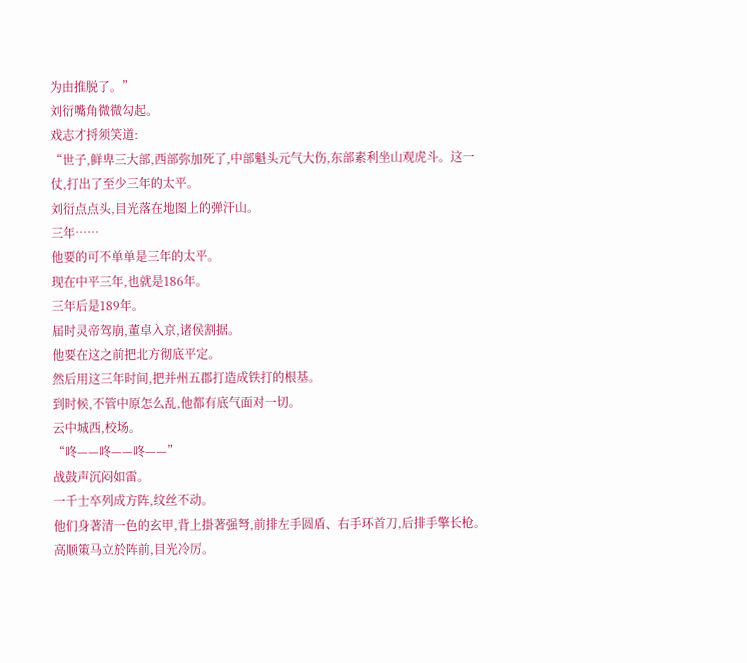为由推脱了。”
刘衍嘴角微微勾起。
戏志才捋须笑道:
“世子,鲜卑三大部,西部弥加死了,中部魁头元气大伤,东部素利坐山观虎斗。这一仗,打出了至少三年的太平。
刘衍点点头,目光落在地图上的弹汗山。
三年……
他要的可不单单是三年的太平。
现在中平三年,也就是186年。
三年后是189年。
届时灵帝驾崩,董卓入京,诸侯割据。
他要在这之前把北方彻底平定。
然后用这三年时间,把并州五郡打造成铁打的根基。
到时候,不管中原怎么乱,他都有底气面对一切。
云中城西,校场。
“咚——咚——咚——”
战鼓声沉闷如雷。
一千士卒列成方阵,纹丝不动。
他们身著清一色的玄甲,背上掛著强弩,前排左手圆盾、右手环首刀,后排手擎长枪。
高顺策马立於阵前,目光冷厉。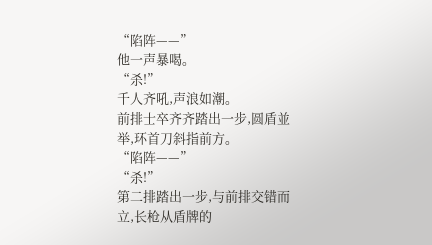“陷阵——”
他一声暴喝。
“杀!”
千人齐吼,声浪如潮。
前排士卒齐齐踏出一步,圆盾並举,环首刀斜指前方。
“陷阵——”
“杀!”
第二排踏出一步,与前排交错而立,长枪从盾牌的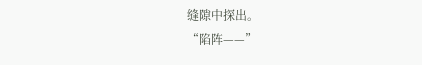缝隙中探出。
“陷阵——”